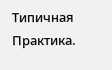Типичная Практика.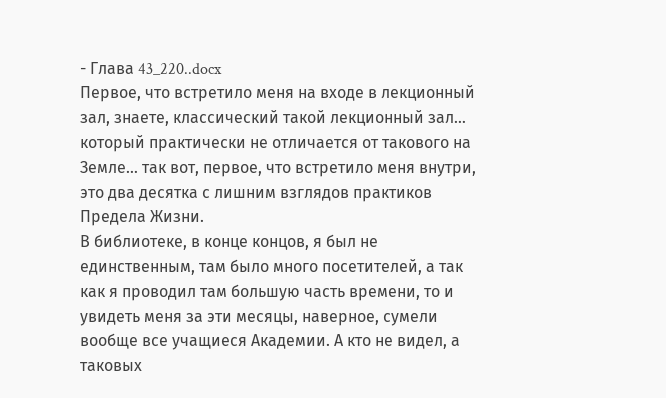- Глава 43_220..docx
Первое, что встретило меня на входе в лекционный зал, знаете, классический такой лекционный зал… который практически не отличается от такового на Земле… так вот, первое, что встретило меня внутри, это два десятка с лишним взглядов практиков Предела Жизни.
В библиотеке, в конце концов, я был не единственным, там было много посетителей, а так как я проводил там большую часть времени, то и увидеть меня за эти месяцы, наверное, сумели вообще все учащиеся Академии. А кто не видел, а таковых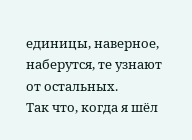единицы, наверное, наберутся, те узнают от остальных.
Так что, когда я шёл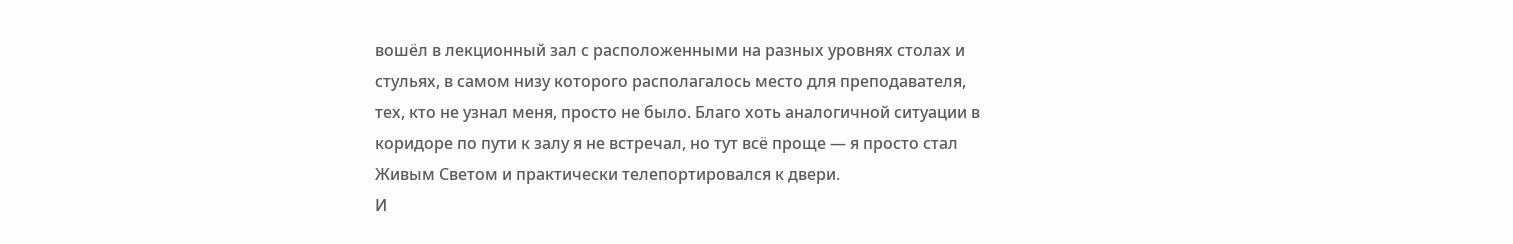вошёл в лекционный зал с расположенными на разных уровнях столах и стульях, в самом низу которого располагалось место для преподавателя, тех, кто не узнал меня, просто не было. Благо хоть аналогичной ситуации в коридоре по пути к залу я не встречал, но тут всё проще — я просто стал Живым Светом и практически телепортировался к двери.
И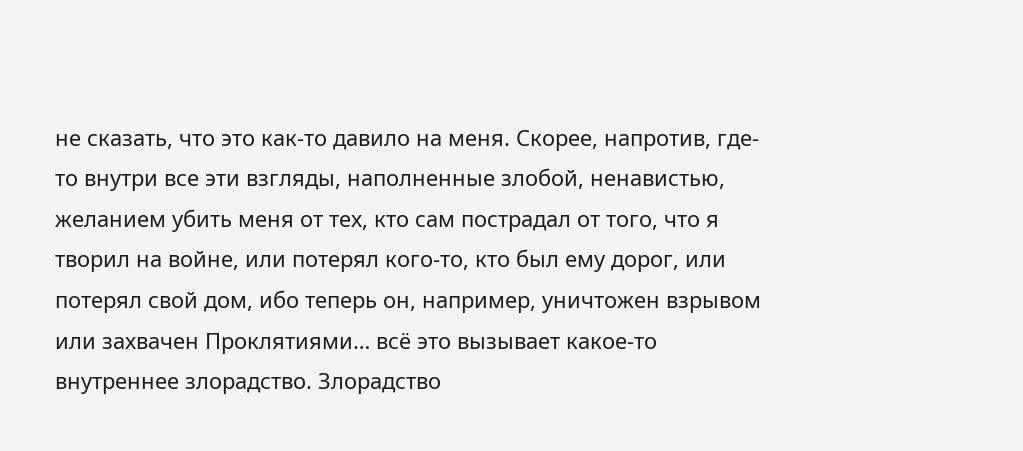не сказать, что это как-то давило на меня. Скорее, напротив, где-то внутри все эти взгляды, наполненные злобой, ненавистью, желанием убить меня от тех, кто сам пострадал от того, что я творил на войне, или потерял кого-то, кто был ему дорог, или потерял свой дом, ибо теперь он, например, уничтожен взрывом или захвачен Проклятиями… всё это вызывает какое-то внутреннее злорадство. Злорадство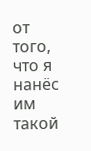от того, что я нанёс им такой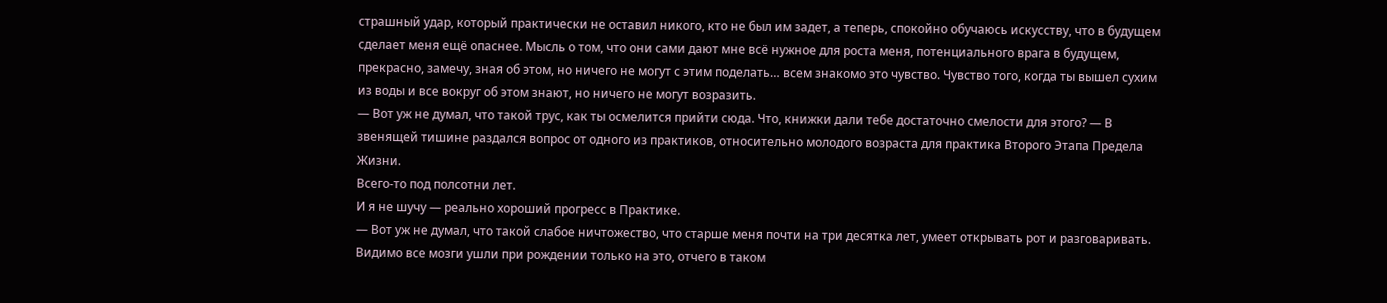страшный удар, который практически не оставил никого, кто не был им задет, а теперь, спокойно обучаюсь искусству, что в будущем сделает меня ещё опаснее. Мысль о том, что они сами дают мне всё нужное для роста меня, потенциального врага в будущем, прекрасно, замечу, зная об этом, но ничего не могут с этим поделать… всем знакомо это чувство. Чувство того, когда ты вышел сухим из воды и все вокруг об этом знают, но ничего не могут возразить.
— Вот уж не думал, что такой трус, как ты осмелится прийти сюда. Что, книжки дали тебе достаточно смелости для этого? — В звенящей тишине раздался вопрос от одного из практиков, относительно молодого возраста для практика Второго Этапа Предела Жизни.
Всего-то под полсотни лет.
И я не шучу — реально хороший прогресс в Практике.
— Вот уж не думал, что такой слабое ничтожество, что старше меня почти на три десятка лет, умеет открывать рот и разговаривать. Видимо все мозги ушли при рождении только на это, отчего в таком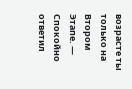возрасте ты только на Втором Этапе. — Спокойно ответил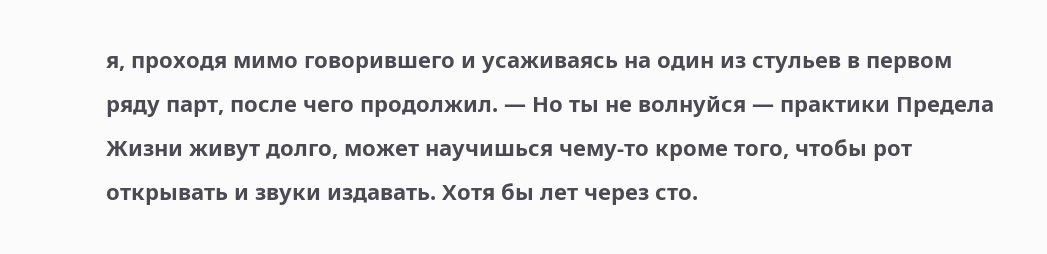я, проходя мимо говорившего и усаживаясь на один из стульев в первом ряду парт, после чего продолжил. — Но ты не волнуйся — практики Предела Жизни живут долго, может научишься чему-то кроме того, чтобы рот открывать и звуки издавать. Хотя бы лет через сто.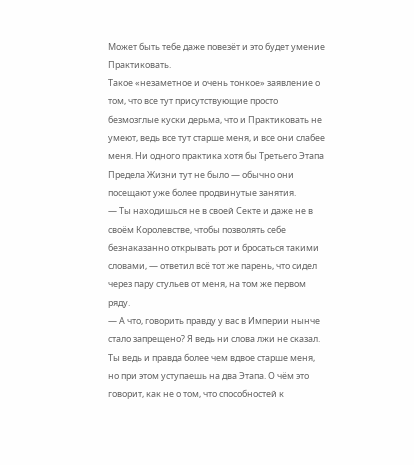Может быть тебе даже повезёт и это будет умение Практиковать.
Такое «незаметное и очень тонкое» заявление о том, что все тут присутствующие просто безмозглые куски дерьма, что и Практиковать не умеют, ведь все тут старше меня, и все они слабее меня. Ни одного практика хотя бы Третьего Этапа Предела Жизни тут не было — обычно они посещают уже более продвинутые занятия.
— Ты находишься не в своей Секте и даже не в своём Королевстве, чтобы позволять себе безнаказанно открывать рот и бросаться такими словами, — ответил всё тот же парень, что сидел через пару стульев от меня, на том же первом ряду.
— А что, говорить правду у вас в Империи нынче стало запрещено? Я ведь ни слова лжи не сказал. Ты ведь и правда более чем вдвое старше меня, но при этом уступаешь на два Этапа. О чём это говорит, как не о том, что способностей к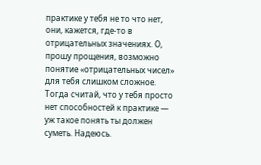практике у тебя не то что нет, они, кажется, где-то в отрицательных значениях. О, прошу прощения, возможно понятие «отрицательных чисел» для тебя слишком сложное. Тогда считай, что у тебя просто нет способностей к практике — уж такое понять ты должен суметь. Надеюсь.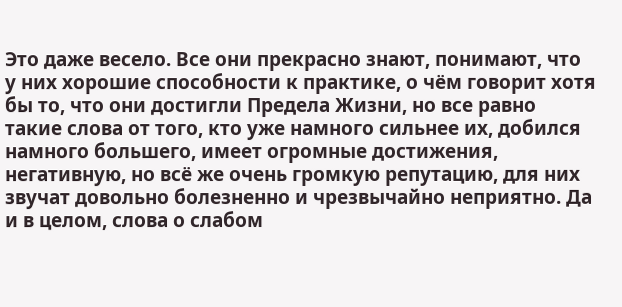Это даже весело. Все они прекрасно знают, понимают, что у них хорошие способности к практике, о чём говорит хотя бы то, что они достигли Предела Жизни, но все равно такие слова от того, кто уже намного сильнее их, добился намного большего, имеет огромные достижения, негативную, но всё же очень громкую репутацию, для них звучат довольно болезненно и чрезвычайно неприятно. Да и в целом, слова о слабом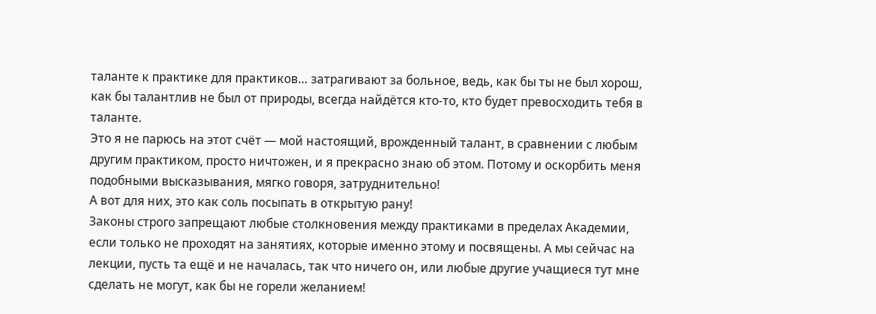таланте к практике для практиков… затрагивают за больное, ведь, как бы ты не был хорош, как бы талантлив не был от природы, всегда найдётся кто-то, кто будет превосходить тебя в таланте.
Это я не парюсь на этот счёт — мой настоящий, врожденный талант, в сравнении с любым другим практиком, просто ничтожен, и я прекрасно знаю об этом. Потому и оскорбить меня подобными высказывания, мягко говоря, затруднительно!
А вот для них, это как соль посыпать в открытую рану!
Законы строго запрещают любые столкновения между практиками в пределах Академии, если только не проходят на занятиях, которые именно этому и посвящены. А мы сейчас на лекции, пусть та ещё и не началась, так что ничего он, или любые другие учащиеся тут мне сделать не могут, как бы не горели желанием!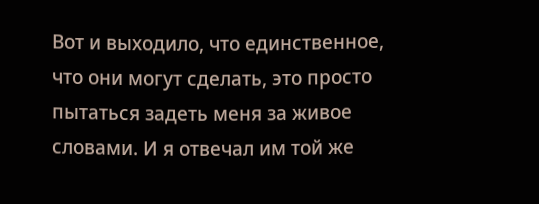Вот и выходило, что единственное, что они могут сделать, это просто пытаться задеть меня за живое словами. И я отвечал им той же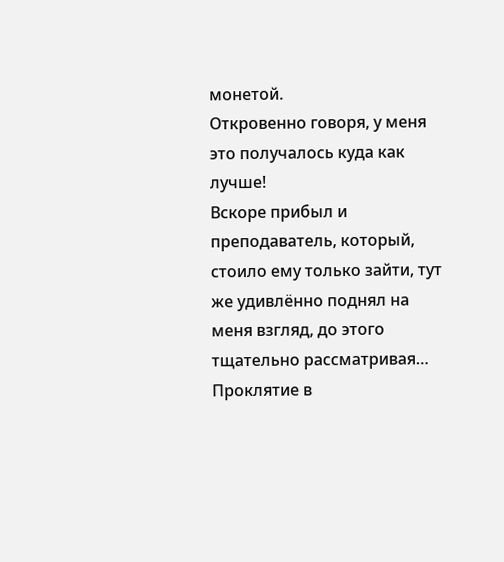монетой.
Откровенно говоря, у меня это получалось куда как лучше!
Вскоре прибыл и преподаватель, который, стоило ему только зайти, тут же удивлённо поднял на меня взгляд, до этого тщательно рассматривая… Проклятие в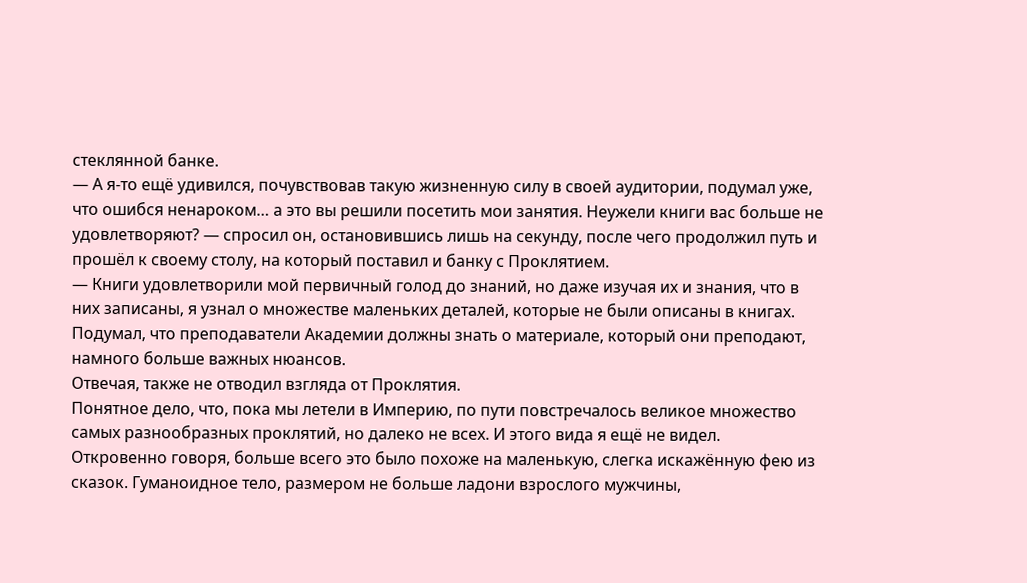стеклянной банке.
— А я-то ещё удивился, почувствовав такую жизненную силу в своей аудитории, подумал уже, что ошибся ненароком… а это вы решили посетить мои занятия. Неужели книги вас больше не удовлетворяют? — спросил он, остановившись лишь на секунду, после чего продолжил путь и прошёл к своему столу, на который поставил и банку с Проклятием.
— Книги удовлетворили мой первичный голод до знаний, но даже изучая их и знания, что в них записаны, я узнал о множестве маленьких деталей, которые не были описаны в книгах. Подумал, что преподаватели Академии должны знать о материале, который они преподают, намного больше важных нюансов.
Отвечая, также не отводил взгляда от Проклятия.
Понятное дело, что, пока мы летели в Империю, по пути повстречалось великое множество самых разнообразных проклятий, но далеко не всех. И этого вида я ещё не видел.
Откровенно говоря, больше всего это было похоже на маленькую, слегка искажённую фею из сказок. Гуманоидное тело, размером не больше ладони взрослого мужчины,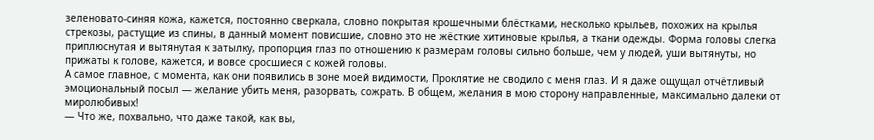зеленовато-синяя кожа, кажется, постоянно сверкала, словно покрытая крошечными блёстками, несколько крыльев, похожих на крылья стрекозы, растущие из спины, в данный момент повисшие, словно это не жёсткие хитиновые крылья, а ткани одежды. Форма головы слегка приплюснутая и вытянутая к затылку, пропорция глаз по отношению к размерам головы сильно больше, чем у людей, уши вытянуты, но прижаты к голове, кажется, и вовсе сросшиеся с кожей головы.
А самое главное, с момента, как они появились в зоне моей видимости, Проклятие не сводило с меня глаз. И я даже ощущал отчётливый эмоциональный посыл — желание убить меня, разорвать, сожрать. В общем, желания в мою сторону направленные, максимально далеки от миролюбивых!
— Что же, похвально, что даже такой, как вы,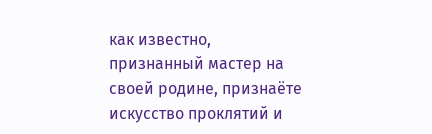как известно, признанный мастер на своей родине, признаёте искусство проклятий и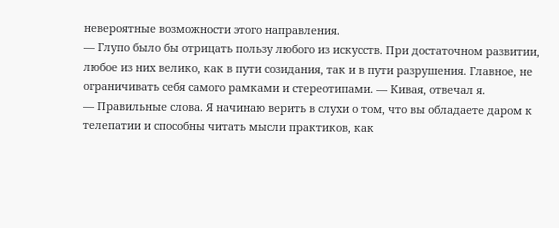невероятные возможности этого направления.
— Глупо было бы отрицать пользу любого из искусств. При достаточном развитии, любое из них велико, как в пути созидания, так и в пути разрушения. Главное, не ограничивать себя самого рамками и стереотипами. — Кивая, отвечал я.
— Правильные слова. Я начинаю верить в слухи о том, что вы обладаете даром к телепатии и способны читать мысли практиков, как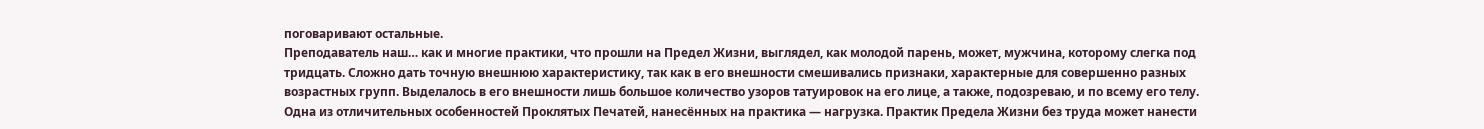поговаривают остальные.
Преподаватель наш… как и многие практики, что прошли на Предел Жизни, выглядел, как молодой парень, может, мужчина, которому слегка под тридцать. Сложно дать точную внешнюю характеристику, так как в его внешности смешивались признаки, характерные для совершенно разных возрастных групп. Выделалось в его внешности лишь большое количество узоров татуировок на его лице, а также, подозреваю, и по всему его телу.
Одна из отличительных особенностей Проклятых Печатей, нанесённых на практика — нагрузка. Практик Предела Жизни без труда может нанести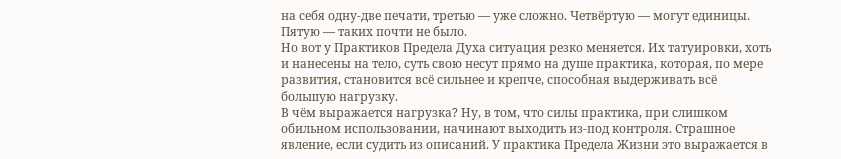на себя одну-две печати, третью — уже сложно. Четвёртую — могут единицы. Пятую — таких почти не было.
Но вот у Практиков Предела Духа ситуация резко меняется. Их татуировки, хоть и нанесены на тело, суть свою несут прямо на душе практика, которая, по мере развития, становится всё сильнее и крепче, способная выдерживать всё большую нагрузку.
В чём выражается нагрузка? Ну, в том, что силы практика, при слишком обильном использовании, начинают выходить из-под контроля. Страшное явление, если судить из описаний. У практика Предела Жизни это выражается в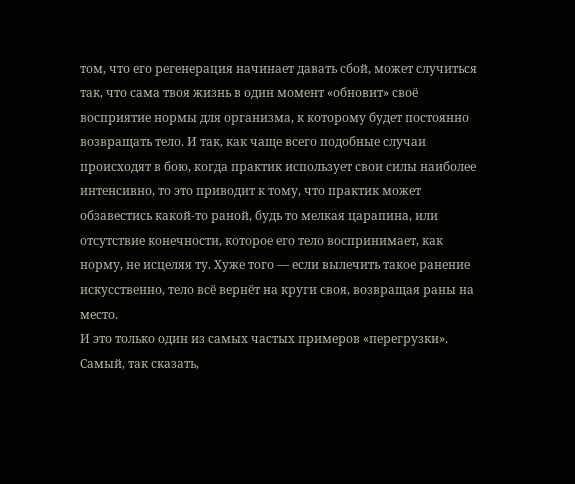том, что его регенерация начинает давать сбой, может случиться так, что сама твоя жизнь в один момент «обновит» своё восприятие нормы для организма, к которому будет постоянно возвращать тело. И так, как чаще всего подобные случаи происходят в бою, когда практик использует свои силы наиболее интенсивно, то это приводит к тому, что практик может обзавестись какой-то раной, будь то мелкая царапина, или отсутствие конечности, которое его тело воспринимает, как норму, не исцеляя ту. Хуже того — если вылечить такое ранение искусственно, тело всё вернёт на круги своя, возвращая раны на место.
И это только один из самых частых примеров «перегрузки». Самый, так сказать,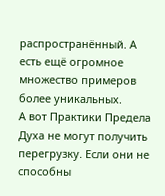распространённый. А есть ещё огромное множество примеров более уникальных.
А вот Практики Предела Духа не могут получить перегрузку. Если они не способны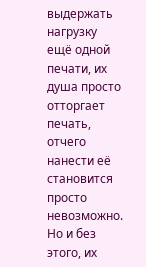выдержать нагрузку ещё одной печати, их душа просто отторгает печать, отчего нанести её становится просто невозможно. Но и без этого, их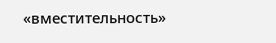«вместительность»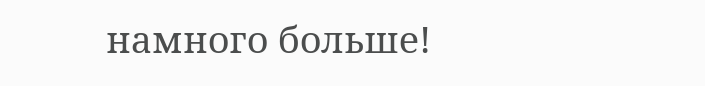намного больше!